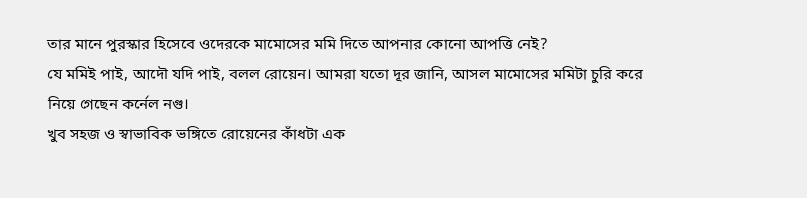তার মানে পুরস্কার হিসেবে ওদেরকে মামোসের মমি দিতে আপনার কোনো আপত্তি নেই?
যে মমিই পাই, আদৌ যদি পাই, বলল রোয়েন। আমরা যতো দূর জানি, আসল মামোসের মমিটা চুরি করে নিয়ে গেছেন কর্নেল নগু।
খুব সহজ ও স্বাভাবিক ভঙ্গিতে রোয়েনের কাঁধটা এক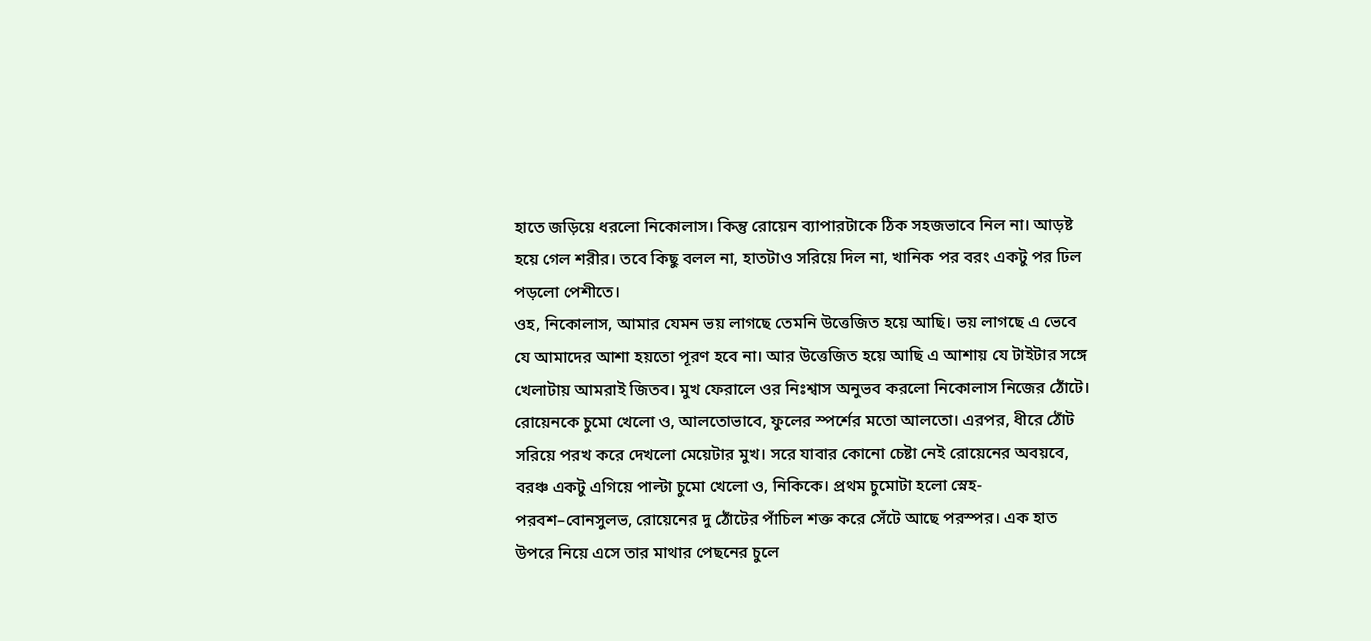হাতে জড়িয়ে ধরলো নিকোলাস। কিন্তু রোয়েন ব্যাপারটাকে ঠিক সহজভাবে নিল না। আড়ষ্ট হয়ে গেল শরীর। তবে কিছু বলল না, হাতটাও সরিয়ে দিল না, খানিক পর বরং একটু পর ঢিল পড়লো পেশীতে।
ওহ, নিকোলাস, আমার যেমন ভয় লাগছে তেমনি উত্তেজিত হয়ে আছি। ভয় লাগছে এ ভেবে যে আমাদের আশা হয়তো পূরণ হবে না। আর উত্তেজিত হয়ে আছি এ আশায় যে টাইটার সঙ্গে খেলাটায় আমরাই জিতব। মুখ ফেরালে ওর নিঃশ্বাস অনুভব করলো নিকোলাস নিজের ঠোঁটে।
রোয়েনকে চুমো খেলো ও, আলতোভাবে, ফুলের স্পর্শের মতো আলতো। এরপর, ধীরে ঠোঁট সরিয়ে পরখ করে দেখলো মেয়েটার মুখ। সরে যাবার কোনো চেষ্টা নেই রোয়েনের অবয়বে, বরঞ্চ একটু এগিয়ে পাল্টা চুমো খেলো ও, নিকিকে। প্রথম চুমোটা হলো স্নেহ-পরবশ–বোনসুলভ, রোয়েনের দু ঠোঁটের পাঁচিল শক্ত করে সেঁটে আছে পরস্পর। এক হাত উপরে নিয়ে এসে তার মাথার পেছনের চুলে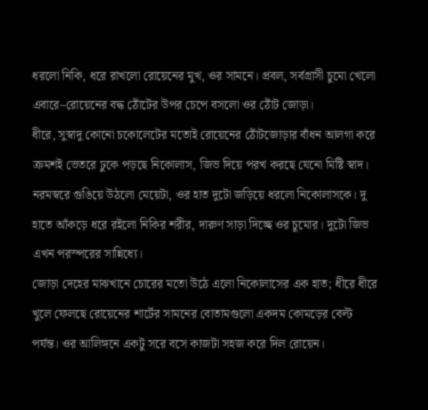ধরলো নিকি, ধরে রাখলো রোয়েনের মুখ, ওর সামনে। প্রবল, সর্বগ্রাসী চুমো খেলো এবারে–রোয়েনের বদ্ধ ঠোঁটের উপর চেপে বসলো ওর ঠোঁট জোড়া।
ধীরে, সুস্বাদু কোনো চকোলেটের মতোই রোয়েনের ঠোঁটজোড়ার বাঁধন আলগা করে ক্রমশই ভেতরে ঢুকে পড়ছে নিকোলাস, জিভ দিয়ে পরখ করছে যেনো মিষ্টি স্বাদ। নরমস্বরে গুঙিয়ে উঠলো মেয়েটা, ওর হাত দুটো জড়িয়ে ধরলো নিকোলাসকে। দু হাতে আঁকড়ে ধরে রইলো নিকির শরীর, দারুণ সাড়া দিচ্ছে ওর চুমোর। দুটো জিভ এখন পরস্পরের সান্নিধ্যে।
জোড়া দেহের মাঝখানে চোরের মতো উঠে এলো নিকোলাসের এক হাত; ধীরে ধীরে খুলে ফেলছে রোয়েনের শার্টের সামনের বোতামগুলো একদম কোমড়ের বেল্ট পর্যন্ত। ওর আলিঙ্গনে একটু সরে বসে কাজটা সহজ করে দিল রোয়েন।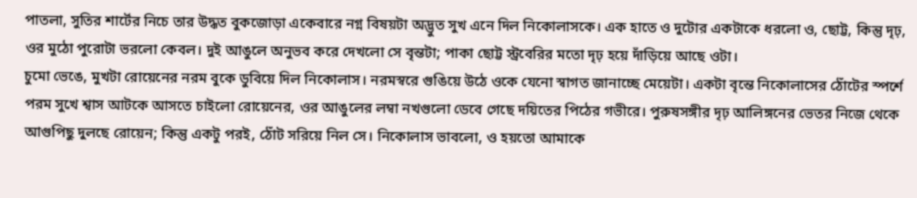পাতলা, সুতির শার্টের নিচে তার উদ্ধত বুকজোড়া একেবারে নগ্ন বিষয়টা অদ্ভুত সুখ এনে দিল নিকোলাসকে। এক হাতে ও দুটোর একটাকে ধরলো ও, ছোট্ট, কিন্তু দৃঢ়, ওর মুঠো পুরোটা ভরলো কেবল। দুই আঙুলে অনুভব করে দেখলো সে বৃন্তটা; পাকা ছোট্ট স্ট্রবেরির মতো দৃঢ় হয়ে দাঁড়িয়ে আছে ওটা।
চুমো ভেঙে, মুখটা রোয়েনের নরম বুকে ডুবিয়ে দিল নিকোলাস। নরমস্বরে গুঙিয়ে উঠে ওকে যেনো স্বাগত জানাচ্ছে মেয়েটা। একটা বৃন্তে নিকোলাসের ঠোঁটের স্পর্শে পরম সুখে শ্বাস আটকে আসতে চাইলো রোয়েনের, ওর আঙুলের লম্বা নখগুলো ডেবে গেছে দয়িতের পিঠের গভীরে। পুরুষসঙ্গীর দৃঢ় আলিঙ্গনের ভেতর নিজে থেকে আগুপিছু দুলছে রোয়েন; কিন্তু একটু পরই, ঠোঁট সরিয়ে নিল সে। নিকোলাস ভাবলো, ও হয়তো আমাকে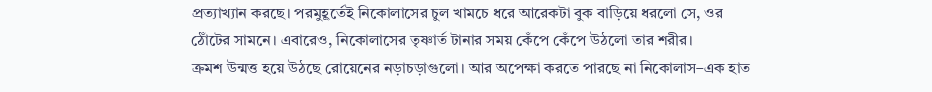প্রত্যাখ্যান করছে। পরমুহূর্তেই নিকোলাসের চুল খামচে ধরে আরেকটা বুক বাড়িয়ে ধরলো সে, ওর ঠোঁটের সামনে। এবারেও, নিকোলাসের তৃষ্ণার্ত টানার সময় কেঁপে কেঁপে উঠলো তার শরীর।
ক্রমশ উন্মত্ত হয়ে উঠছে রোয়েনের নড়াচড়াগুলো। আর অপেক্ষা করতে পারছে না নিকোলাস–এক হাত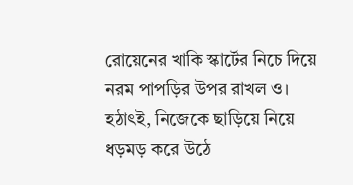রোয়েনের খাকি স্কার্টের নিচে দিয়ে নরম পাপড়ির উপর রাখল ও। হঠাৎই, নিজেকে ছাড়িয়ে নিয়ে ধড়মড় করে উঠে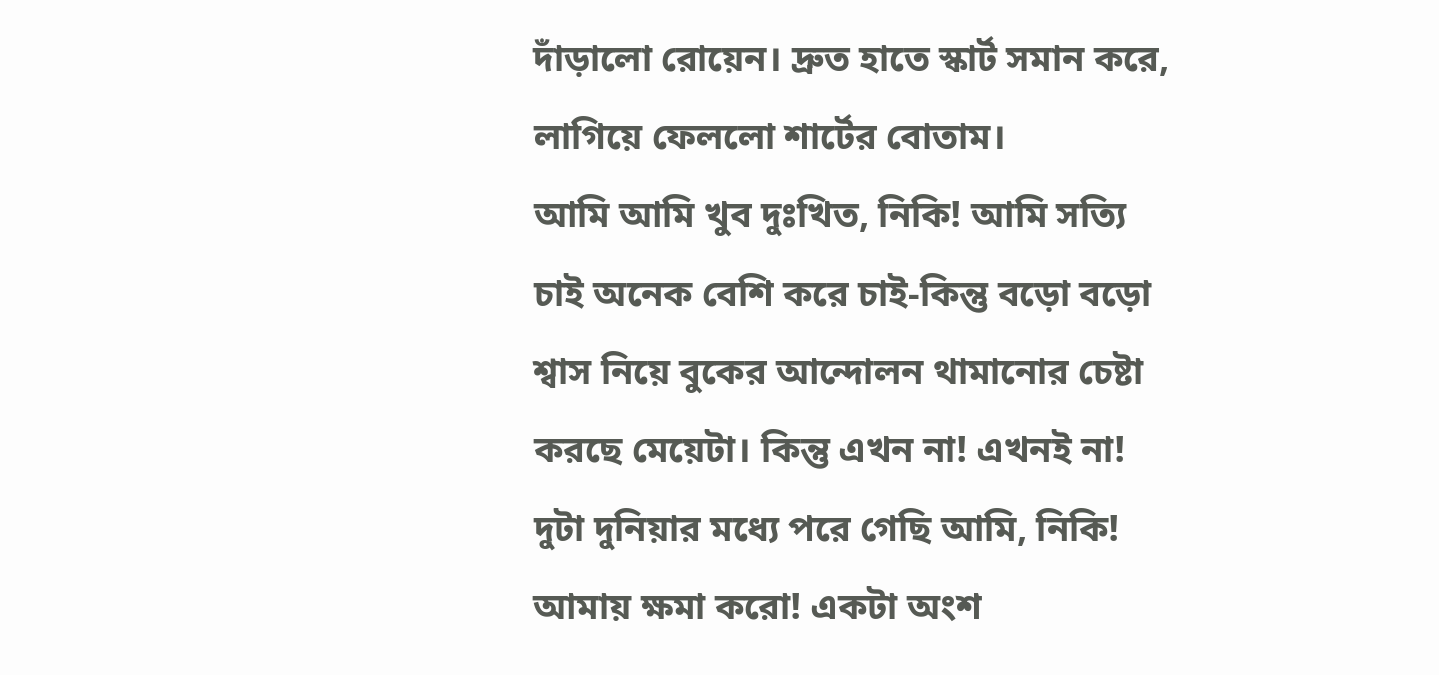দাঁড়ালো রোয়েন। দ্রুত হাতে স্কার্ট সমান করে, লাগিয়ে ফেললো শার্টের বোতাম।
আমি আমি খুব দুঃখিত, নিকি! আমি সত্যি চাই অনেক বেশি করে চাই-কিন্তু বড়ো বড়ো শ্বাস নিয়ে বুকের আন্দোলন থামানোর চেষ্টা করছে মেয়েটা। কিন্তু এখন না! এখনই না! দুটা দুনিয়ার মধ্যে পরে গেছি আমি, নিকি! আমায় ক্ষমা করো! একটা অংশ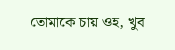তোমাকে চায় ওহ, খুব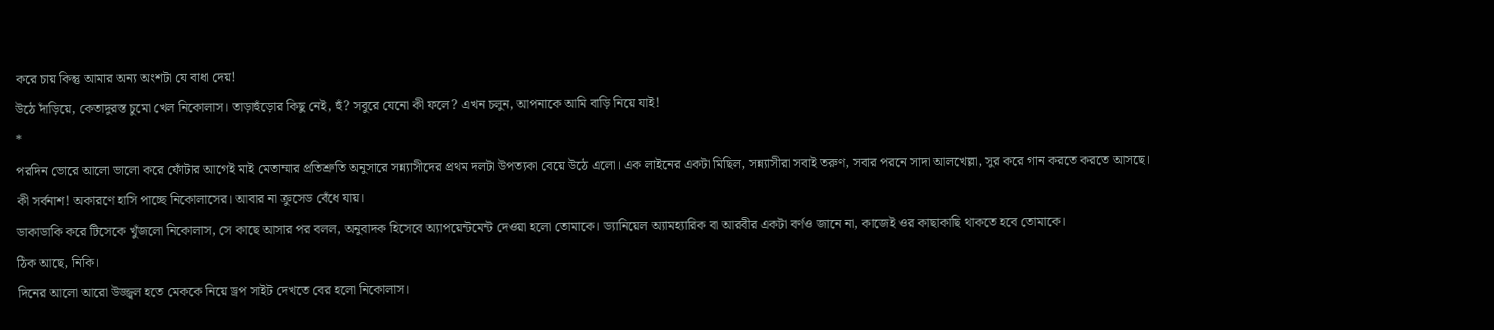করে চায় কিন্তু আমার অন্য অংশটা যে বাধা দেয়!
উঠে দাঁড়িয়ে, কেতাদুরস্ত চুমো খেল নিকোলাস। তাড়াহুঁড়োর কিছু নেই, হুঁ? সবুরে যেনো কী ফলে? এখন চলুন, আপনাকে আমি বাড়ি নিয়ে যাই!
*
পরদিন ভোরে আলো ভালো করে ফোঁটার আগেই মাই মেতাম্মার প্রতিশ্রুতি অনুসারে সন্ন্যাসীদের প্রথম দলটা উপত্যকা বেয়ে উঠে এলো। এক লাইনের একটা মিছিল, সন্ন্যাসীরা সবাই তরুণ, সবার পরনে সাদা আলখেল্লা, সুর করে গান করতে করতে আসছে।
কী সর্বনাশ! অকারণে হাসি পাচ্ছে নিকোলাসের। আবার না ক্রুসেড বেঁধে যায়।
ডাকাডাকি করে টিসেকে খুঁজলো নিকোলাস, সে কাছে আসার পর বলল, অনুবাদক হিসেবে অ্যাপয়েন্টমেন্ট দেওয়া হলো তোমাকে। ড্যানিয়েল অ্যামহ্যারিক বা আরবীর একটা বর্ণও জানে না, কাজেই ওর কাছাকাছি থাকতে হবে তোমাকে।
ঠিক আছে, নিকি।
দিনের আলো আরো উজ্জ্বল হতে মেককে নিয়ে ড্রপ সাইট দেখতে বের হলো নিকোলাস।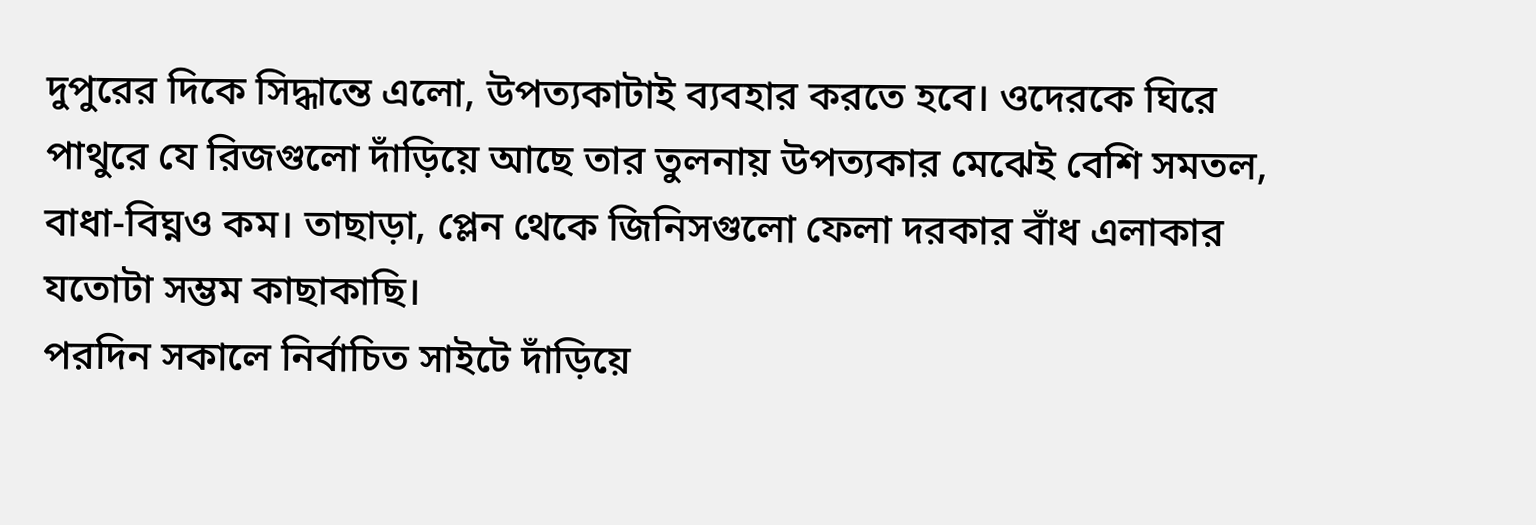দুপুরের দিকে সিদ্ধান্তে এলো, উপত্যকাটাই ব্যবহার করতে হবে। ওদেরকে ঘিরে পাথুরে যে রিজগুলো দাঁড়িয়ে আছে তার তুলনায় উপত্যকার মেঝেই বেশি সমতল, বাধা-বিঘ্নও কম। তাছাড়া, প্লেন থেকে জিনিসগুলো ফেলা দরকার বাঁধ এলাকার যতোটা সম্ভম কাছাকাছি।
পরদিন সকালে নির্বাচিত সাইটে দাঁড়িয়ে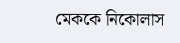মেককে নিকোলাস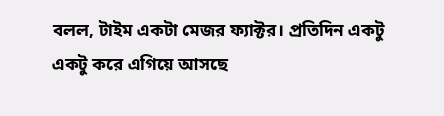বলল, টাইম একটা মেজর ফ্যাক্টর। প্রতিদিন একটু একটু করে এগিয়ে আসছে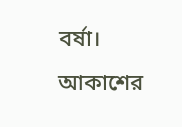বর্ষা।
আকাশের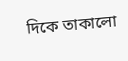দিকে তাকালো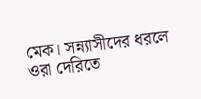মেক। সন্ন্যাসীদের ধরলে ওরা দেরিতে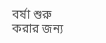বর্ষা শুরু করার জন্য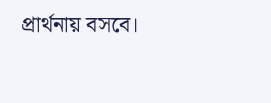প্রার্থনায় বসবে।